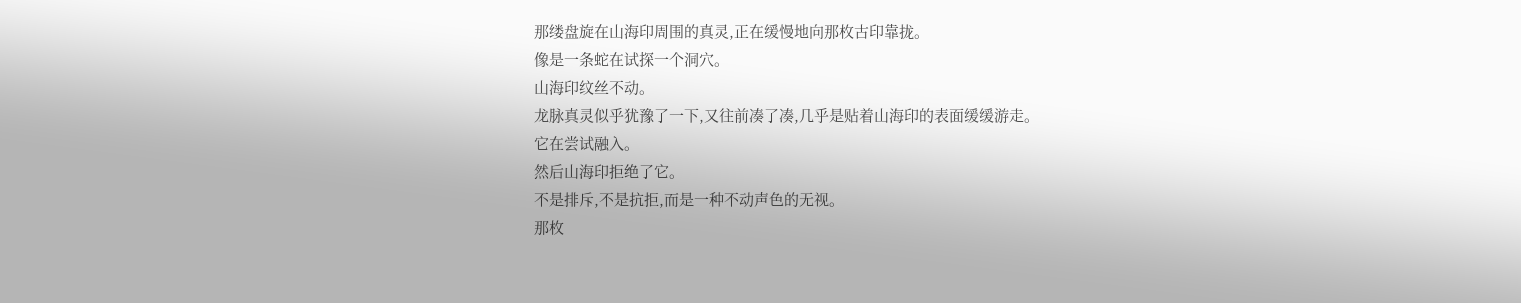那缕盘旋在山海印周围的真灵,正在缓慢地向那枚古印靠拢。
像是一条蛇在试探一个洞穴。
山海印纹丝不动。
龙脉真灵似乎犹豫了一下,又往前凑了凑,几乎是贴着山海印的表面缓缓游走。
它在尝试融入。
然后山海印拒绝了它。
不是排斥,不是抗拒,而是一种不动声色的无视。
那枚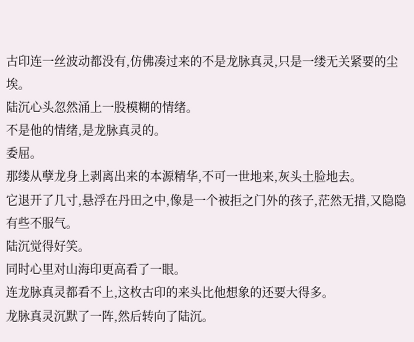古印连一丝波动都没有,仿佛凑过来的不是龙脉真灵,只是一缕无关紧要的尘埃。
陆沉心头忽然涌上一股模糊的情绪。
不是他的情绪,是龙脉真灵的。
委屈。
那缕从孽龙身上剥离出来的本源精华,不可一世地来,灰头土脸地去。
它退开了几寸,悬浮在丹田之中,像是一个被拒之门外的孩子,茫然无措,又隐隐有些不服气。
陆沉觉得好笑。
同时心里对山海印更高看了一眼。
连龙脉真灵都看不上,这枚古印的来头比他想象的还要大得多。
龙脉真灵沉默了一阵,然后转向了陆沉。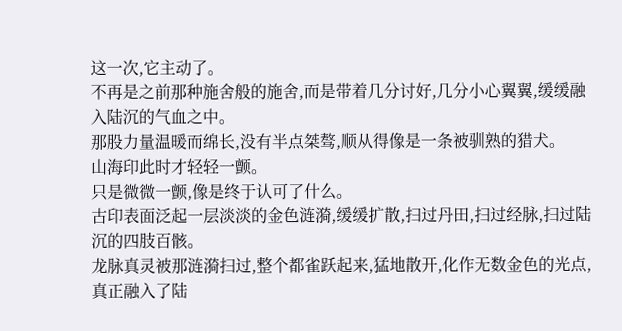这一次,它主动了。
不再是之前那种施舍般的施舍,而是带着几分讨好,几分小心翼翼,缓缓融入陆沉的气血之中。
那股力量温暖而绵长,没有半点桀骜,顺从得像是一条被驯熟的猎犬。
山海印此时才轻轻一颤。
只是微微一颤,像是终于认可了什么。
古印表面泛起一层淡淡的金色涟漪,缓缓扩散,扫过丹田,扫过经脉,扫过陆沉的四肢百骸。
龙脉真灵被那涟漪扫过,整个都雀跃起来,猛地散开,化作无数金色的光点,真正融入了陆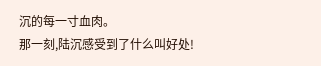沉的每一寸血肉。
那一刻,陆沉感受到了什么叫好处!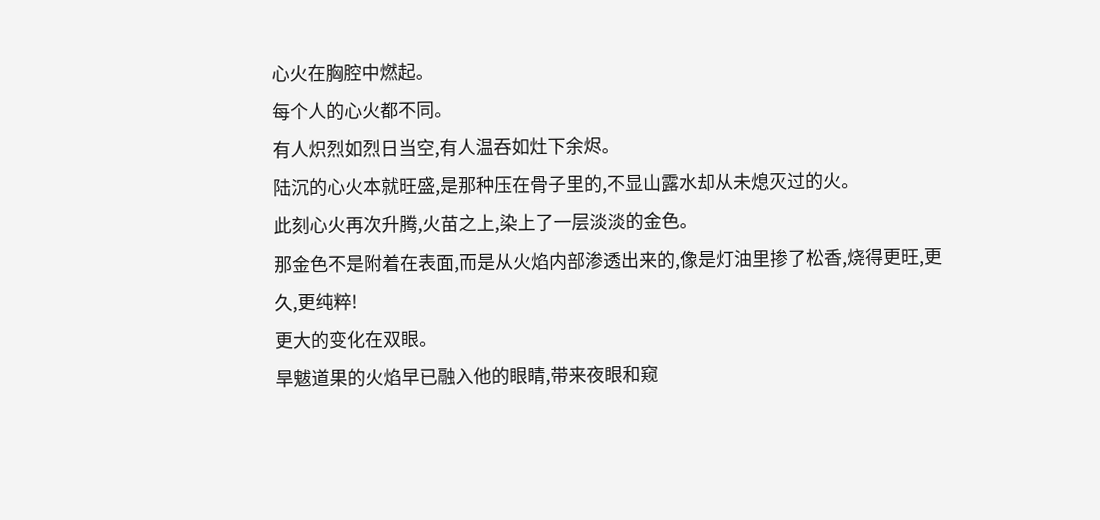心火在胸腔中燃起。
每个人的心火都不同。
有人炽烈如烈日当空,有人温吞如灶下余烬。
陆沉的心火本就旺盛,是那种压在骨子里的,不显山露水却从未熄灭过的火。
此刻心火再次升腾,火苗之上,染上了一层淡淡的金色。
那金色不是附着在表面,而是从火焰内部渗透出来的,像是灯油里掺了松香,烧得更旺,更久,更纯粹!
更大的变化在双眼。
旱魃道果的火焰早已融入他的眼睛,带来夜眼和窥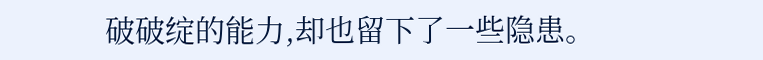破破绽的能力,却也留下了一些隐患。